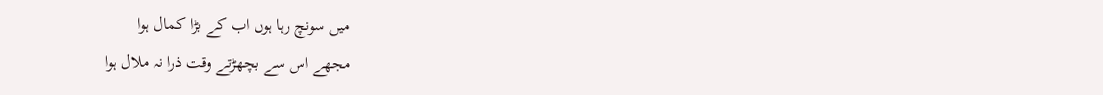میں سونچ رہا ہوں اب کے بڑا کمال ہوا
مجھے اس سے بچھڑتے وقت ذرا نہ ملال ہوا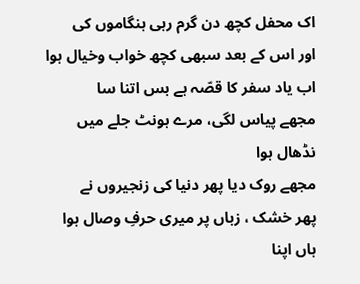اک محفل کچھ دن گرم رہی ہنگاموں کی
اور اس کے بعد سبھی کچھ خواب وخیال ہوا
اب یاد سفر کا قصّہ ہے بس اتنا سا
مجھے پیاس لگی، مرے ہونٹ جلے میں نڈھال ہوا
مجھے روک دیا پھر دنیا کی زنجیروں نے
پھر خشک ، زباں پر میری حرفِ وصال ہوا
ہاں اپنا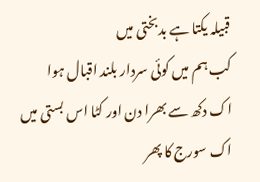قبیلہ یکتا ہے بدبختی میں
کب ہم میں کوئی سردار بلند اقبال ہوا
اک دکھ سے بھرا دن اور کٹا اس بستی میں
اک سورج کا پھر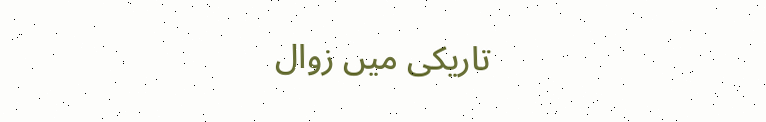تاریکی میں زوال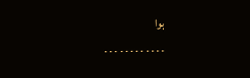ہوا
۔ ۔ ۔ ۔ ۔ ۔ ۔ ۔ ۔ ۔ ۔ ۔